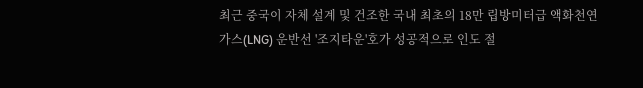최근 중국이 자체 설계 및 건조한 국내 최초의 18만 립방미터급 액화천연가스(LNG) 운반선 '조지타운'호가 성공적으로 인도 절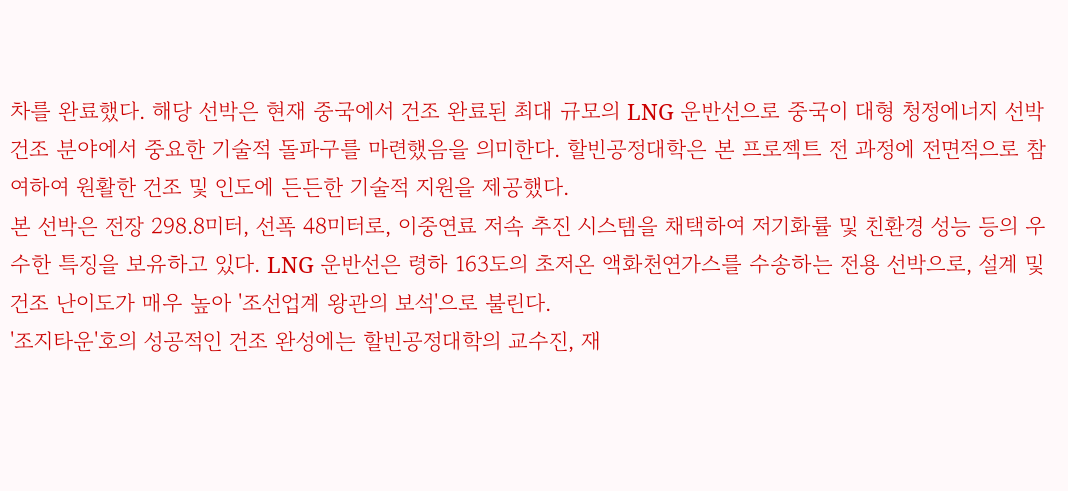차를 완료했다. 해당 선박은 현재 중국에서 건조 완료된 최대 규모의 LNG 운반선으로 중국이 대형 청정에너지 선박 건조 분야에서 중요한 기술적 돌파구를 마련했음을 의미한다. 할빈공정대학은 본 프로젝트 전 과정에 전면적으로 참여하여 원활한 건조 및 인도에 든든한 기술적 지원을 제공했다.
본 선박은 전장 298.8미터, 선폭 48미터로, 이중연료 저속 추진 시스템을 채택하여 저기화률 및 친환경 성능 등의 우수한 특징을 보유하고 있다. LNG 운반선은 령하 163도의 초저온 액화천연가스를 수송하는 전용 선박으로, 설계 및 건조 난이도가 매우 높아 '조선업계 왕관의 보석'으로 불린다.
'조지타운'호의 성공적인 건조 완성에는 할빈공정대학의 교수진, 재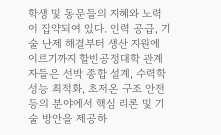학생 및 동문들의 지혜와 노력이 집약되여 있다. 인력 공급, 기술 난제 해결부터 생산 지원에 이르기까지 할빈공정대학 관계자들은 선박 종합 설계, 수력학 성능 최적화, 초저온 구조 안전 등의 분야에서 핵심 리론 및 기술 방안을 제공하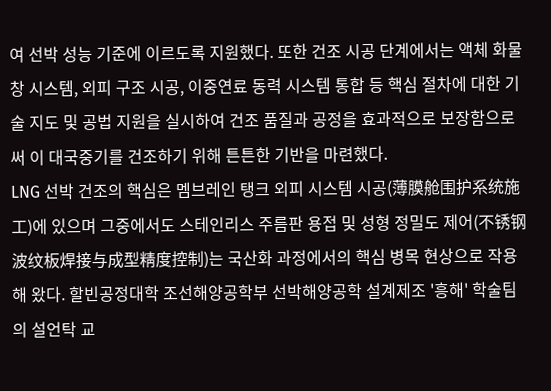여 선박 성능 기준에 이르도록 지원했다. 또한 건조 시공 단계에서는 액체 화물창 시스템, 외피 구조 시공, 이중연료 동력 시스템 통합 등 핵심 절차에 대한 기술 지도 및 공법 지원을 실시하여 건조 품질과 공정을 효과적으로 보장함으로써 이 대국중기를 건조하기 위해 튼튼한 기반을 마련했다.
LNG 선박 건조의 핵심은 멤브레인 탱크 외피 시스템 시공(薄膜舱围护系统施工)에 있으며 그중에서도 스테인리스 주름판 용접 및 성형 정밀도 제어(不锈钢波纹板焊接与成型精度控制)는 국산화 과정에서의 핵심 병목 현상으로 작용해 왔다. 할빈공정대학 조선해양공학부 선박해양공학 설계제조 '흥해' 학술팀의 설언탁 교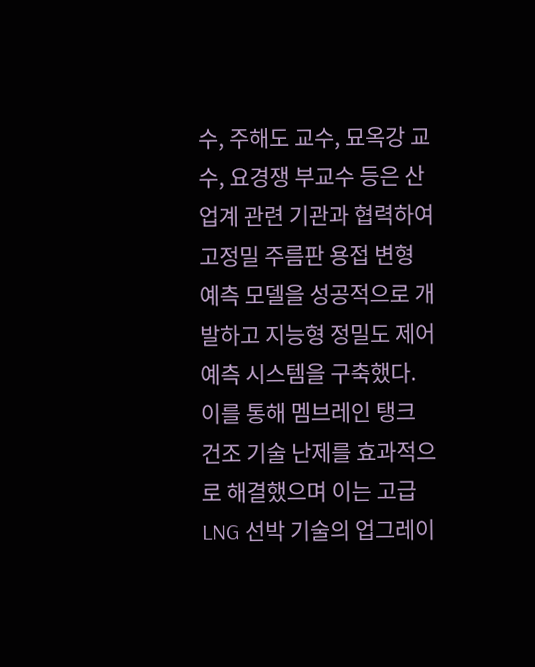수, 주해도 교수, 묘옥강 교수, 요경쟁 부교수 등은 산업계 관련 기관과 협력하여 고정밀 주름판 용접 변형 예측 모델을 성공적으로 개발하고 지능형 정밀도 제어 예측 시스템을 구축했다. 이를 통해 멤브레인 탱크 건조 기술 난제를 효과적으로 해결했으며 이는 고급 LNG 선박 기술의 업그레이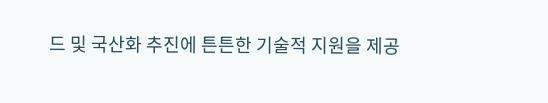드 및 국산화 추진에 튼튼한 기술적 지원을 제공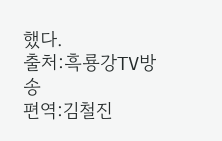했다.
출처:흑룡강TV방송
편역:김철진